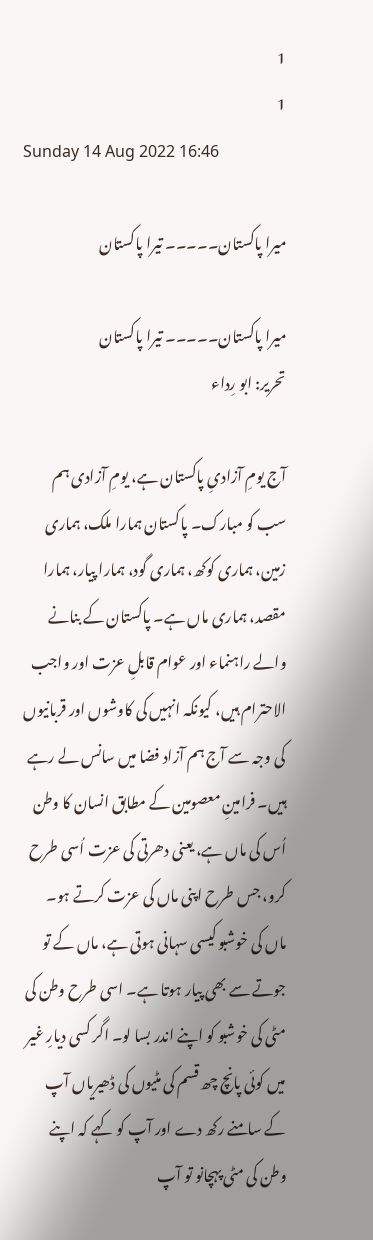1
1
Sunday 14 Aug 2022 16:46

میرا پاکستان۔۔۔۔۔ تیرا پاکستان

میرا پاکستان۔۔۔۔۔ تیرا پاکستان
تحریر: ابو رِداء

آج یومِ آزادیِ پاکستان ہے، یومِ آزادی ہم سب کو مبارک۔ پاکستان ہمارا ملک، ہماری زمین، ہماری کوکھ، ہماری گود، ہمارا پیار، ہمارا مقصد، ہماری ماں ہے۔ پاکستان کے بنانے والے راہنماء اور عوام قابلِ عزت اور واجب الاحترام ہیں، کیونکہ انہیں کی کاوشوں اور قربانیوں کی وجہ سے آج ہم آزاد فضا میں سانس لے رہے ہیں۔ فرامینِ معصومین کے مطابق انسان کا وطن اُس کی ماں ہے، یعنی دھرتی کی عزت اُسی طرح کرو، جس طرح اپنی ماں کی عزت کرتے ہو۔ ماں کی خوشبو کیسی سہانی ہوتی ہے، ماں کے تو جوتے سے بھی پیار ہوتا ہے۔ اسی طرح وطن کی مٹی کی خوشبو کو اپنے اندر بسا لو۔ اگر کسی دیارِ غیر میں کوئی پانچ چھ قسم کی مٹیوں کی ڈھیریاں آپ کے سامنے رکھ دے اور آپ کو کہے کہ اپنے وطن کی مٹی پہچانو تو آپ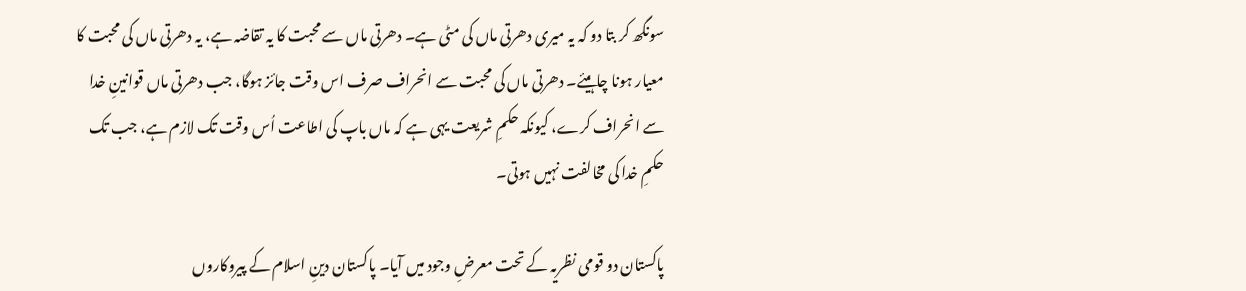سونگھ کر بتا دو کہ یہ میری دھرتی ماں کی مٹی ہے۔ دھرتی ماں سے محبت کا یہ تقاضہ ہے، یہ دھرتی ماں کی محبت کا معیار ہونا چاہیئے۔ دھرتی ماں کی محبت سے انحراف صرف اس وقت جائز ہوگا، جب دھرتی ماں قوانینِ خدا سے انحراف کرے، کیونکہ حکمِ شریعت یہی ہے کہ ماں باپ کی اطاعت اُس وقت تک لازم ہے، جب تک حکمِ خدا کی مخالفت نہیں ہوتی۔

پاکستان دو قومی نظریہ کے تحت معرضِ وجود میں آیا۔ پاکستان دینِ اسلام کے پیروکاروں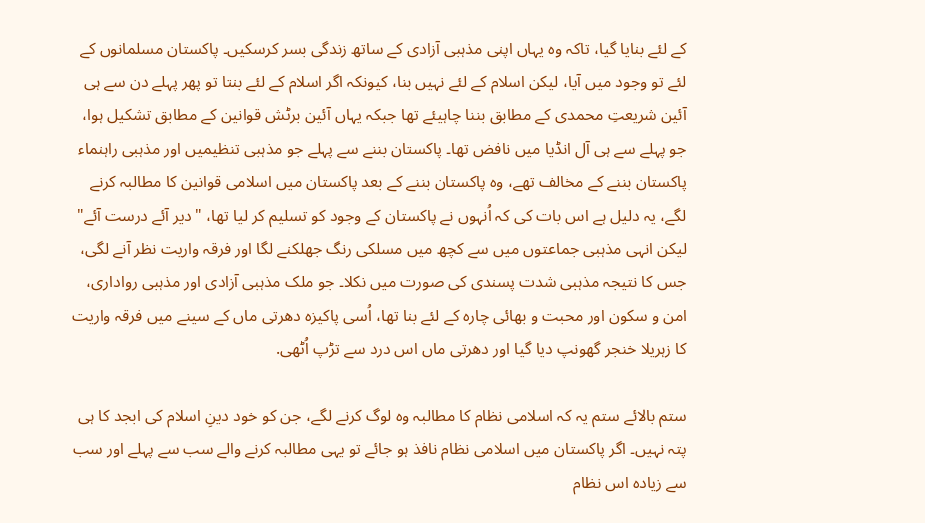کے لئے بنایا گیا، تاکہ وہ یہاں اپنی مذہبی آزادی کے ساتھ زندگی بسر کرسکیں۔ پاکستان مسلمانوں کے لئے تو وجود میں آیا، لیکن اسلام کے لئے نہیں بنا، کیونکہ اگر اسلام کے لئے بنتا تو پھر پہلے دن سے ہی آئین شریعتِ محمدی کے مطابق بننا چاہیئے تھا جبکہ یہاں آئین برٹش قوانین کے مطابق تشکیل ہوا، جو پہلے سے ہی آل انڈیا میں نافض تھا۔ پاکستان بننے سے پہلے جو مذہبی تنظیمیں اور مذہبی راہنماء پاکستان بننے کے مخالف تھے، وہ پاکستان بننے کے بعد پاکستان میں اسلامی قوانین کا مطالبہ کرنے لگے، یہ دلیل ہے اس بات کی کہ اُنہوں نے پاکستان کے وجود کو تسلیم کر لیا تھا، "دیر آئے درست آئے" لیکن انہی مذہبی جماعتوں میں سے کچھ میں مسلکی رنگ جھلکنے لگا اور فرقہ واریت نظر آنے لگی، جس کا نتیجہ مذہبی شدت پسندی کی صورت میں نکلا۔ جو ملک مذہبی آزادی اور مذہبی رواداری، امن و سکون اور محبت و بھائی چارہ کے لئے بنا تھا، اُسی پاکیزہ دھرتی ماں کے سینے میں فرقہ واریت کا زہریلا خنجر گھونپ دیا گیا اور دھرتی ماں اس درد سے تڑپ اُٹھی.

ستم بالائے ستم یہ کہ اسلامی نظام کا مطالبہ وہ لوگ کرنے لگے، جن کو خود دینِ اسلام کی ابجد کا ہی پتہ نہیں۔ اگر پاکستان میں اسلامی نظام نافذ ہو جائے تو یہی مطالبہ کرنے والے سب سے پہلے اور سب سے زیادہ اس نظام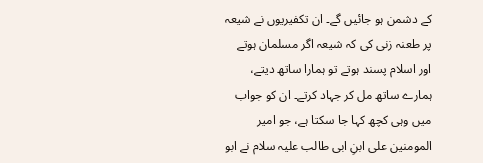کے دشمن ہو جائیں گے۔ ان تکفیریوں نے شیعہ پر طعنہ زنی کی کہ شیعہ اگر مسلمان ہوتے اور اسلام پسند ہوتے تو ہمارا ساتھ دیتے، ہمارے ساتھ مل کر جہاد کرتے۔ ان کو جواب میں وہی کچھ کہا جا سکتا ہے، جو امیر المومنین علی ابنِ ابی طالب علیہ سلام نے ابو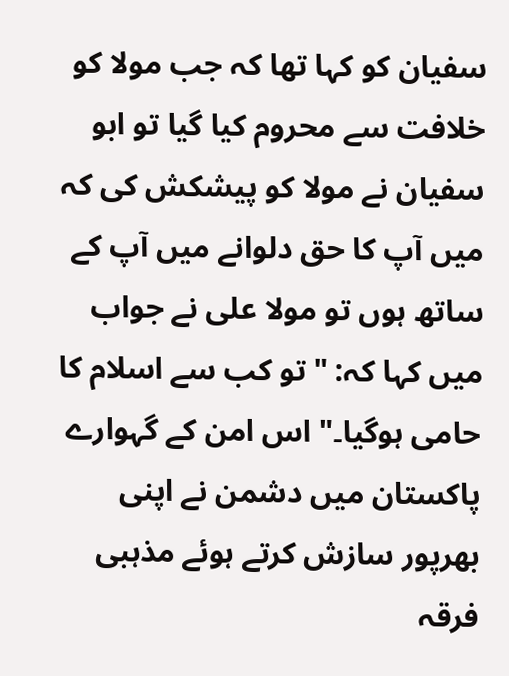سفیان کو کہا تھا کہ جب مولا کو خلافت سے محروم کیا گیا تو ابو سفیان نے مولا کو پیشکش کی کہ میں آپ کا حق دلوانے میں آپ کے ساتھ ہوں تو مولا علی نے جواب میں کہا کہ: "تو کب سے اسلام کا حامی ہوگیا۔" اس امن کے گہوارے پاکستان میں دشمن نے اپنی بھرپور سازش کرتے ہوئے مذہبی فرقہ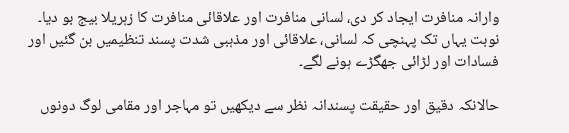وارانہ منافرت ایجاد کر دی، لسانی منافرت اور علاقائی منافرت کا زہریلا بیج بو دیا۔ نوبت یہاں تک پہنچی کہ لسانی، علاقائی اور مذہبی شدت پسند تنظیمیں بن گئیں اور فسادات اور لڑائی جھگڑے ہونے لگے۔

حالانکہ دقیق اور حقیقت پسندانہ نظر سے دیکھیں تو مہاجر اور مقامی لوگ دونوں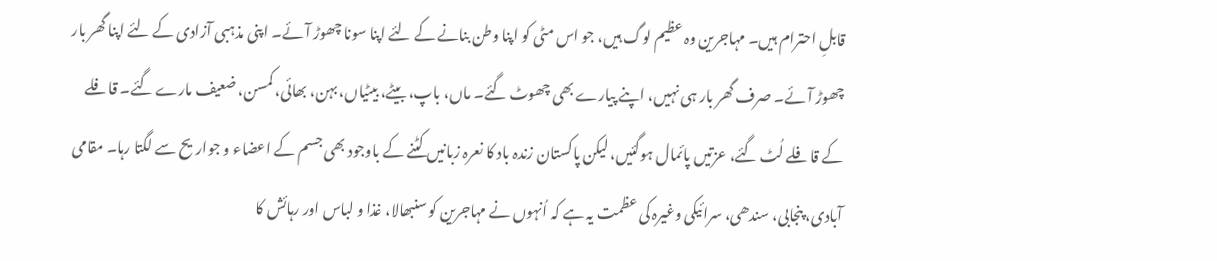قابلِ احترام ہیں۔ مہاجرین وہ عظیم لوگ ہیں، جو اس مٹی کو اپنا وطن بنانے کے لئے اپنا سونا چھوڑ آئے۔ اپنی مذہبی آزادی کے لئے اپنا گھر بار چھوڑ آئے۔ صرف گھر بار ہی نہیں، اپنے پیارے بھی چھوٹ گئے۔ ماں، باپ، بیٹے، بیٹیاں، بہن، بھائی، کمسن، ضعیف مارے گئے۔ قافلے کے قافلے لُٹ گئے، عزتیں پائمال ہوگئیں، لیکن پاکستان زندہ باد کا نعرہ زبانیں کٹنے کے باوجود بھی جسم کے اعضاء و جواریح سے لگتا رہا۔ مقامی آبادی، پنجابی، سندھی، سرائیکی وغیرہ کی عظمت یہ ہے کہ اُنہوں نے مہاجرین کو سنبھالا، غذا و لباس اور رہائش کا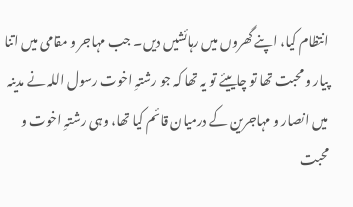انتظام کیا، اپنے گھروں میں رہائشیں دیں۔ جب مہاجر و مقامی میں اتنا پیار و محبت تھا تو چاییئے تو یہ تھا کہ جو رشتہِ اخوت رسول اللہ نے مدینہ میں انصار و مہاجرین کے درمیان قائم کیا تھا، وہی رشتہِ اخوت و محبت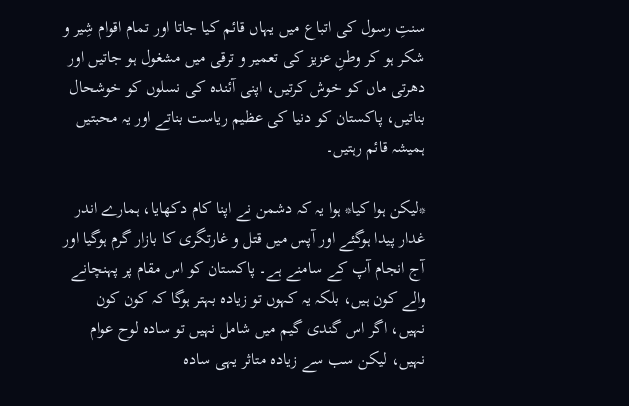سنتِ رسول کی اتباع میں یہاں قائم کیا جاتا اور تمام اقوام شِیر و شکر ہو کر وطنِ عزیز کی تعمیر و ترقی میں مشغول ہو جاتیں اور دھرتی ماں کو خوش کرتیں، اپنی آئندہ کی نسلوں کو خوشحال بناتیں، پاکستان کو دنیا کی عظیم ریاست بناتے اور یہ محبتیں ہمیشہ قائم رہتیں۔

*لیکن ہوا کیا* ہوا یہ کہ دشمن نے اپنا کام دکھایا، ہمارے اندر غدار پیدا ہوگئے اور آپس میں قتل و غارتگری کا بازار گرم ہوگیا اور آج انجام آپ کے سامنے ہے۔ پاکستان کو اس مقام پر پہنچانے والے کون ہیں، بلکہ یہ کہوں تو زیادہ بہتر ہوگا کہ کون کون نہیں، اگر اس گندی گیم میں شامل نہیں تو سادہ لوح عوام نہیں، لیکن سب سے زیادہ متاثر یہی سادہ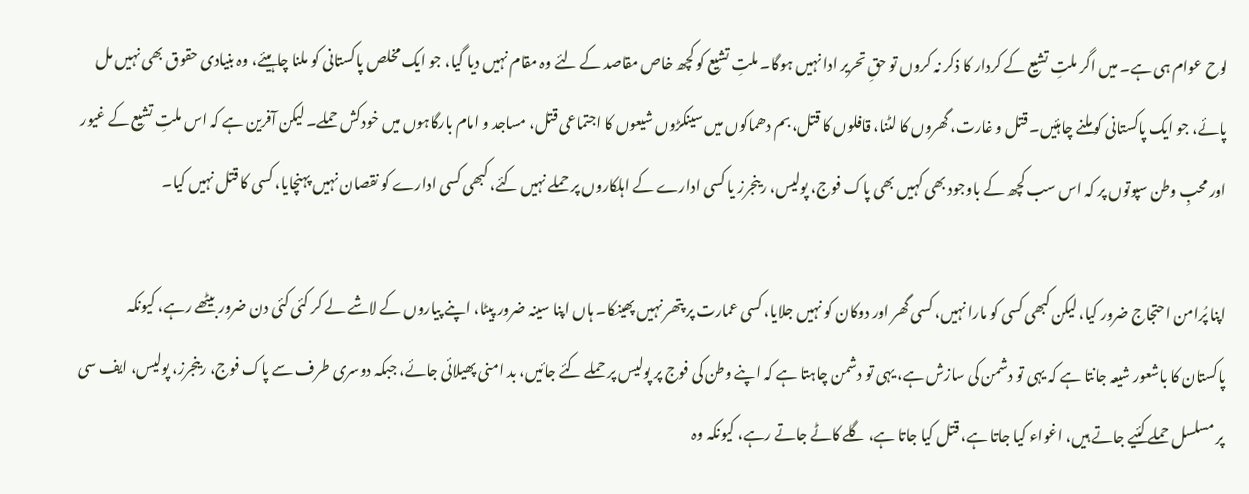لوح عوام ہی ہے۔ میں اگر ملتِ تشیع کے کردار کا ذکر نہ کروں تو حقِ تحریر ادا نہیں ہوگا۔ ملتِ تشیع کو کچھ خاص مقاصد کے لئے وہ مقام نہیں دیا گیا، جو ایک مخلص پاکستانی کو ملنا چاہیئے، وہ بنیادی حقوق بھی نہیں مل پائے، جو ایک پاکستانی کو ملنے چاہئیں۔ قتل و غارت، گھروں کا لٹنا، قافلوں کا قتل، بم دھماکوں میں سینکڑوں شیعوں کا اجتماعی قتل، مساجد و امام بارگاہوں میں خودکش حملے۔ لیکن آفرین ہے کہ اس ملتِ تشیع کے غیور اور محبِ وطن سپوتوں پر کہ اس سب کچھ کے باوجود بھی کہیں بھی پاک فوج، پولیس، رینجرز یا کسی ادارے کے اہلکاروں پر حملے نہیں کئے، کبھی کسی ادارے کو نقصان نہیں پہنچایا، کسی کا قتل نہیں کیا۔

اپنا پُرامن احتجاج ضرور کیا، لیکن کبھی کسی کو مارا نہیں، کسی گھر اور دوکان کو نہیں جلایا، کسی عمارت پر پتھر نہیں پھینکا۔ ہاں اپنا سینہ ضرور پیٹا، اپنے پیاروں کے لاشے لے کر کئی کئی دن ضرور بیٹھے رہے، کیونکہ پاکستان کا باشعور شیعہ جانتا ہے کہ یہی تو دشمن کی سازش ہے، یہی تو دشمن چاہتا ہے کہ اپنے وطن کی فوج پر پولیس پر حملے کئے جائیں، بد امنی پھیلائی جائے، جبکہ دوسری طرف سے پاک فوج، رینجرز، پولیس، ایف سی پر مسلسل حملے کئیے جاتے ہیں، اغواء کیا جاتا ہے، قتل کیا جاتا ہے، گلے کاٹے جاتے رہے، کیونکہ وہ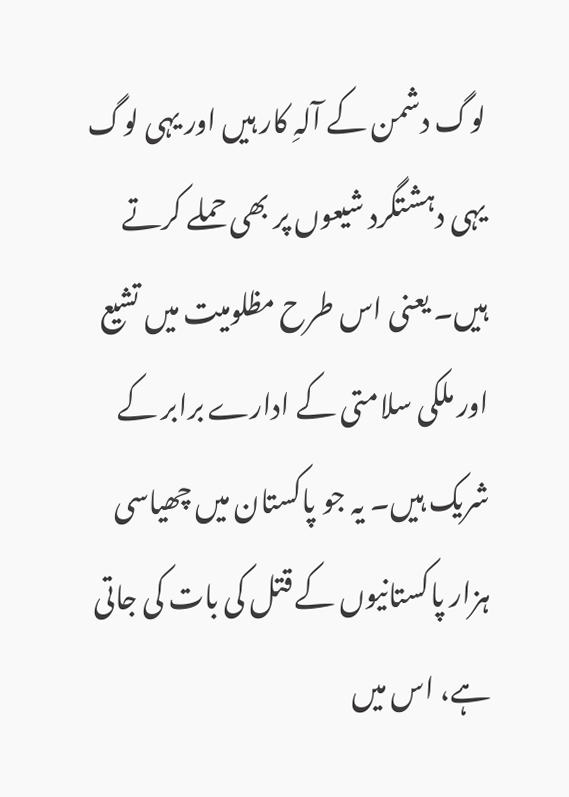لوگ دشمن کے آلہِ کار ہیں اور یہی لوگ یہی دہشتگرد شیعوں پر بھی حملے کرتے ہیں۔ یعنی اس طرح مظلومیت میں تشیع اور ملکی سلامتی کے ادارے برابر کے شریک ہیں۔ یہ جو پاکستان میں چھیاسی ہزار پاکستانیوں کے قتل کی بات کی جاتی ہے، اس میں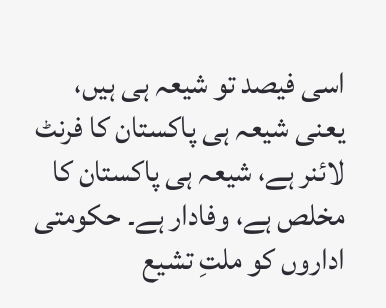اسی فیصد تو شیعہ ہی ہیں، یعنی شیعہ ہی پاکستان کا فرنٹ لائنر ہے، شیعہ ہی پاکستان کا مخلص ہے، وفادار ہے۔ حکومتی اداروں کو ملتِ تشیع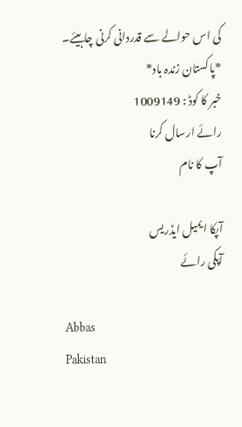کی اس حوالے سے قدردانی کرنی چاہیئے۔
*پاکستان زندہ باد*
خبر کا کوڈ : 1009149
رائے ارسال کرنا
آپ کا نام

آپکا ایمیل ایڈریس
آپکی رائے

Abbas
Pakistan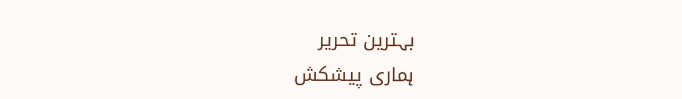بہترین تحریر
ہماری پیشکش